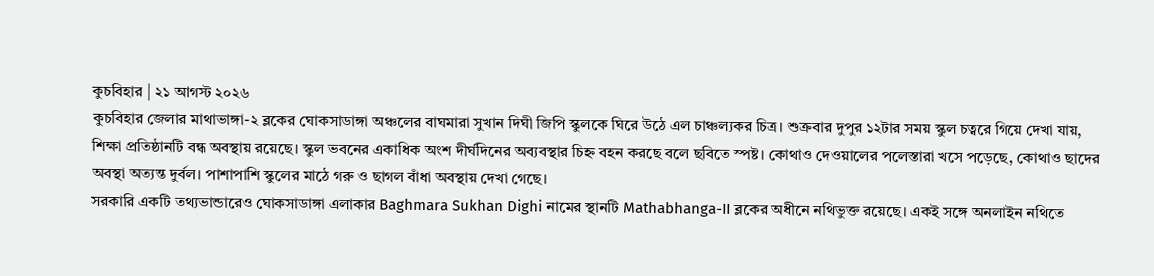কুচবিহার | ২১ আগস্ট ২০২৬
কুচবিহার জেলার মাথাভাঙ্গা-২ ব্লকের ঘোকসাডাঙ্গা অঞ্চলের বাঘমারা সুখান দিঘী জিপি স্কুলকে ঘিরে উঠে এল চাঞ্চল্যকর চিত্র। শুক্রবার দুপুর ১২টার সময় স্কুল চত্বরে গিয়ে দেখা যায়, শিক্ষা প্রতিষ্ঠানটি বন্ধ অবস্থায় রয়েছে। স্কুল ভবনের একাধিক অংশ দীর্ঘদিনের অব্যবস্থার চিহ্ন বহন করছে বলে ছবিতে স্পষ্ট। কোথাও দেওয়ালের পলেস্তারা খসে পড়েছে, কোথাও ছাদের অবস্থা অত্যন্ত দুর্বল। পাশাপাশি স্কুলের মাঠে গরু ও ছাগল বাঁধা অবস্থায় দেখা গেছে।
সরকারি একটি তথ্যভান্ডারেও ঘোকসাডাঙ্গা এলাকার Baghmara Sukhan Dighi নামের স্থানটি Mathabhanga-II ব্লকের অধীনে নথিভুক্ত রয়েছে। একই সঙ্গে অনলাইন নথিতে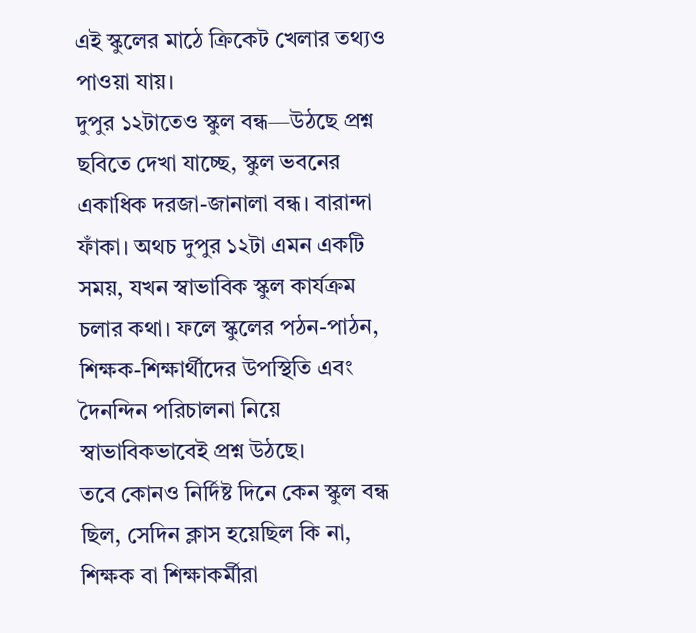এই স্কুলের মাঠে ক্রিকেট খেলার তথ্যও পাওয়া যায়।
দুপুর ১২টাতেও স্কুল বন্ধ—উঠছে প্রশ্ন
ছবিতে দেখা যাচ্ছে, স্কুল ভবনের একাধিক দরজা-জানালা বন্ধ। বারান্দা ফাঁকা। অথচ দুপুর ১২টা এমন একটি সময়, যখন স্বাভাবিক স্কুল কার্যক্রম চলার কথা। ফলে স্কুলের পঠন-পাঠন, শিক্ষক-শিক্ষার্থীদের উপস্থিতি এবং দৈনন্দিন পরিচালনা নিয়ে স্বাভাবিকভাবেই প্রশ্ন উঠছে।
তবে কোনও নির্দিষ্ট দিনে কেন স্কুল বন্ধ ছিল, সেদিন ক্লাস হয়েছিল কি না, শিক্ষক বা শিক্ষাকর্মীরা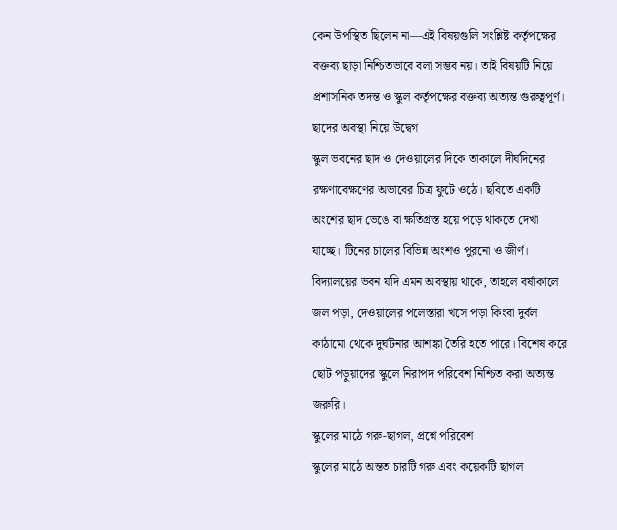কেন উপস্থিত ছিলেন না—এই বিষয়গুলি সংশ্লিষ্ট কর্তৃপক্ষের বক্তব্য ছাড়া নিশ্চিতভাবে বলা সম্ভব নয়। তাই বিষয়টি নিয়ে প্রশাসনিক তদন্ত ও স্কুল কর্তৃপক্ষের বক্তব্য অত্যন্ত গুরুত্বপূর্ণ।
ছাদের অবস্থা নিয়ে উদ্বেগ
স্কুল ভবনের ছাদ ও দেওয়ালের দিকে তাকালে দীর্ঘদিনের রক্ষণাবেক্ষণের অভাবের চিত্র ফুটে ওঠে। ছবিতে একটি অংশের ছাদ ভেঙে বা ক্ষতিগ্রস্ত হয়ে পড়ে থাকতে দেখা যাচ্ছে। টিনের চালের বিভিন্ন অংশও পুরনো ও জীর্ণ।
বিদ্যালয়ের ভবন যদি এমন অবস্থায় থাকে, তাহলে বর্ষাকালে জল পড়া, দেওয়ালের পলেস্তারা খসে পড়া কিংবা দুর্বল কাঠামো থেকে দুর্ঘটনার আশঙ্কা তৈরি হতে পারে। বিশেষ করে ছোট পড়ুয়াদের স্কুলে নিরাপদ পরিবেশ নিশ্চিত করা অত্যন্ত জরুরি।
স্কুলের মাঠে গরু-ছাগল, প্রশ্নে পরিবেশ
স্কুলের মাঠে অন্তত চারটি গরু এবং কয়েকটি ছাগল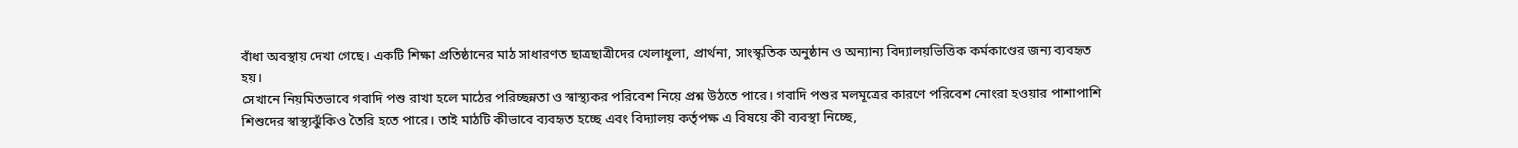বাঁধা অবস্থায় দেখা গেছে। একটি শিক্ষা প্রতিষ্ঠানের মাঠ সাধারণত ছাত্রছাত্রীদের খেলাধুলা, প্রার্থনা, সাংস্কৃতিক অনুষ্ঠান ও অন্যান্য বিদ্যালয়ভিত্তিক কর্মকাণ্ডের জন্য ব্যবহৃত হয়।
সেখানে নিয়মিতভাবে গবাদি পশু রাখা হলে মাঠের পরিচ্ছন্নতা ও স্বাস্থ্যকর পরিবেশ নিয়ে প্রশ্ন উঠতে পারে। গবাদি পশুর মলমূত্রের কারণে পরিবেশ নোংরা হওয়ার পাশাপাশি শিশুদের স্বাস্থ্যঝুঁকিও তৈরি হতে পারে। তাই মাঠটি কীভাবে ব্যবহৃত হচ্ছে এবং বিদ্যালয় কর্তৃপক্ষ এ বিষয়ে কী ব্যবস্থা নিচ্ছে,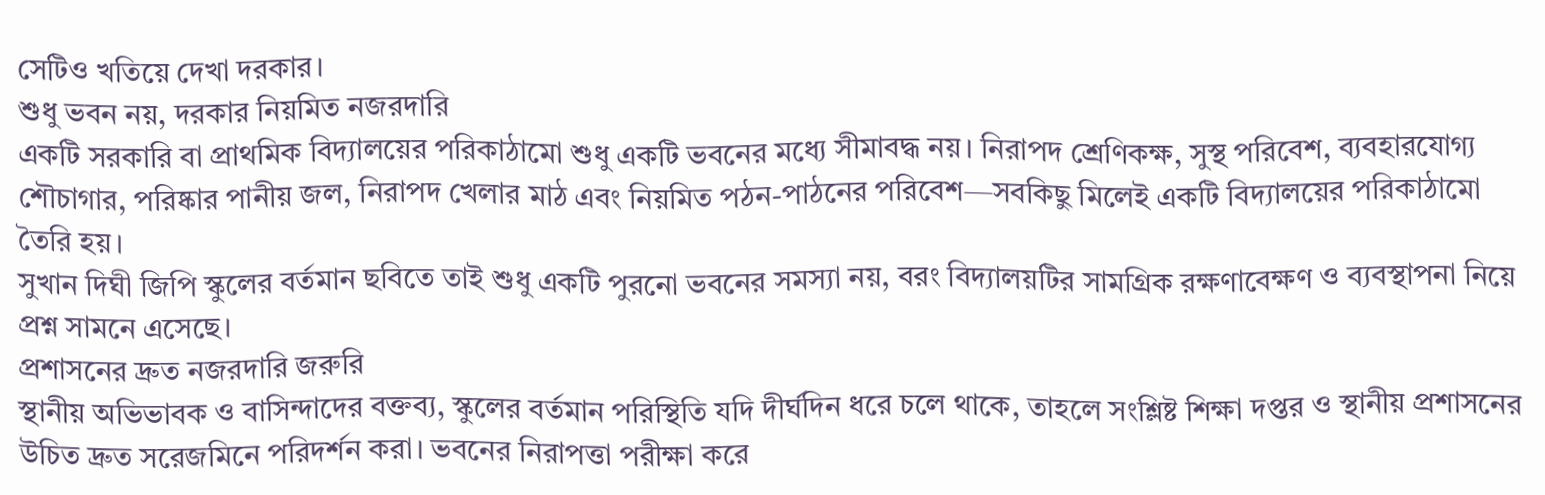সেটিও খতিয়ে দেখা দরকার।
শুধু ভবন নয়, দরকার নিয়মিত নজরদারি
একটি সরকারি বা প্রাথমিক বিদ্যালয়ের পরিকাঠামো শুধু একটি ভবনের মধ্যে সীমাবদ্ধ নয়। নিরাপদ শ্রেণিকক্ষ, সুস্থ পরিবেশ, ব্যবহারযোগ্য শৌচাগার, পরিষ্কার পানীয় জল, নিরাপদ খেলার মাঠ এবং নিয়মিত পঠন-পাঠনের পরিবেশ—সবকিছু মিলেই একটি বিদ্যালয়ের পরিকাঠামো তৈরি হয়।
সুখান দিঘী জিপি স্কুলের বর্তমান ছবিতে তাই শুধু একটি পুরনো ভবনের সমস্যা নয়, বরং বিদ্যালয়টির সামগ্রিক রক্ষণাবেক্ষণ ও ব্যবস্থাপনা নিয়ে প্রশ্ন সামনে এসেছে।
প্রশাসনের দ্রুত নজরদারি জরুরি
স্থানীয় অভিভাবক ও বাসিন্দাদের বক্তব্য, স্কুলের বর্তমান পরিস্থিতি যদি দীর্ঘদিন ধরে চলে থাকে, তাহলে সংশ্লিষ্ট শিক্ষা দপ্তর ও স্থানীয় প্রশাসনের উচিত দ্রুত সরেজমিনে পরিদর্শন করা। ভবনের নিরাপত্তা পরীক্ষা করে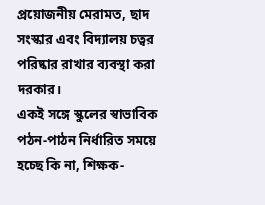প্রয়োজনীয় মেরামত, ছাদ সংস্কার এবং বিদ্যালয় চত্বর পরিষ্কার রাখার ব্যবস্থা করা দরকার।
একই সঙ্গে স্কুলের স্বাভাবিক পঠন-পাঠন নির্ধারিত সময়ে হচ্ছে কি না, শিক্ষক-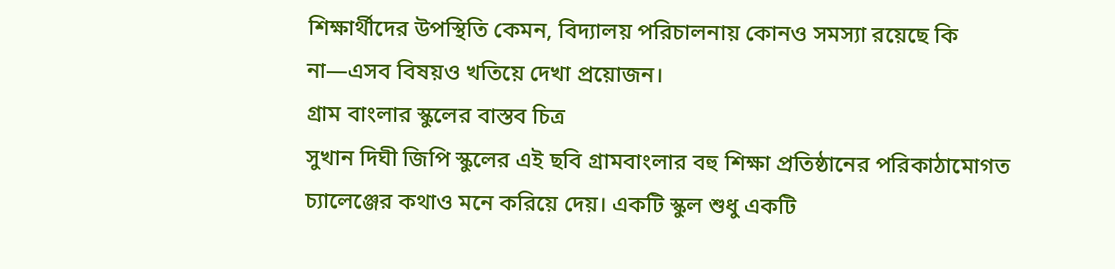শিক্ষার্থীদের উপস্থিতি কেমন, বিদ্যালয় পরিচালনায় কোনও সমস্যা রয়েছে কি না—এসব বিষয়ও খতিয়ে দেখা প্রয়োজন।
গ্রাম বাংলার স্কুলের বাস্তব চিত্র
সুখান দিঘী জিপি স্কুলের এই ছবি গ্রামবাংলার বহু শিক্ষা প্রতিষ্ঠানের পরিকাঠামোগত চ্যালেঞ্জের কথাও মনে করিয়ে দেয়। একটি স্কুল শুধু একটি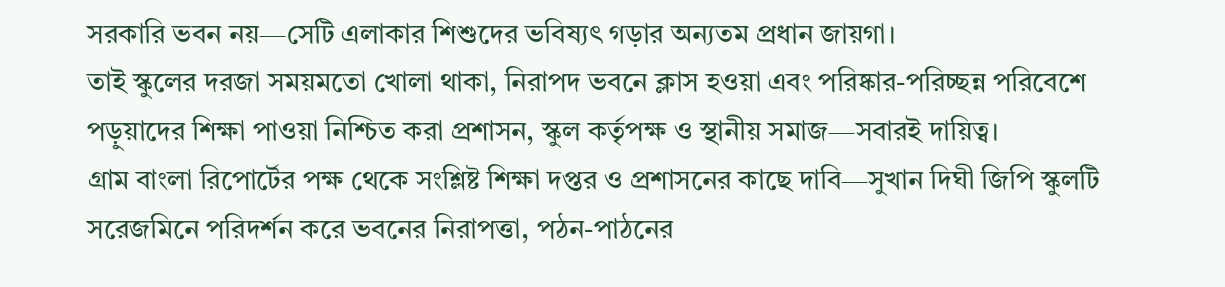সরকারি ভবন নয়—সেটি এলাকার শিশুদের ভবিষ্যৎ গড়ার অন্যতম প্রধান জায়গা।
তাই স্কুলের দরজা সময়মতো খোলা থাকা, নিরাপদ ভবনে ক্লাস হওয়া এবং পরিষ্কার-পরিচ্ছন্ন পরিবেশে পড়ুয়াদের শিক্ষা পাওয়া নিশ্চিত করা প্রশাসন, স্কুল কর্তৃপক্ষ ও স্থানীয় সমাজ—সবারই দায়িত্ব।
গ্রাম বাংলা রিপোর্টের পক্ষ থেকে সংশ্লিষ্ট শিক্ষা দপ্তর ও প্রশাসনের কাছে দাবি—সুখান দিঘী জিপি স্কুলটি সরেজমিনে পরিদর্শন করে ভবনের নিরাপত্তা, পঠন-পাঠনের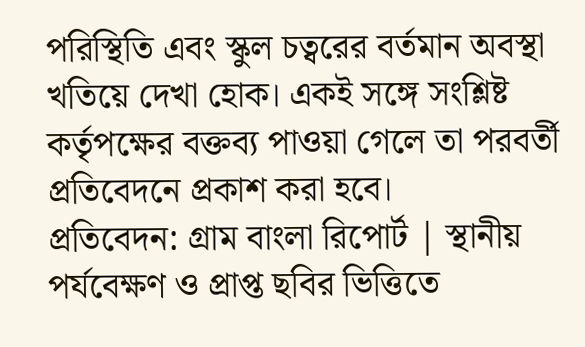পরিস্থিতি এবং স্কুল চত্বরের বর্তমান অবস্থা খতিয়ে দেখা হোক। একই সঙ্গে সংশ্লিষ্ট কর্তৃপক্ষের বক্তব্য পাওয়া গেলে তা পরবর্তী প্রতিবেদনে প্রকাশ করা হবে।
প্রতিবেদন: গ্রাম বাংলা রিপোর্ট | স্থানীয় পর্যবেক্ষণ ও প্রাপ্ত ছবির ভিত্তিতে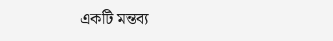একটি মন্তব্য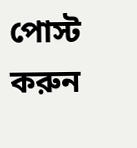পোস্ট করুন